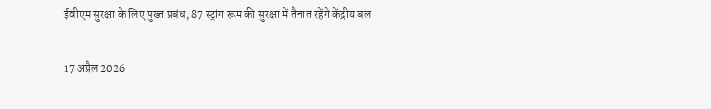ईवीएम सुरक्षा के लिए पुख्त प्रबंध, 87 स्ट्रांग रूम की सुरक्षा में तैनात रहेंगे केंद्रीय बल

17 अप्रैल 2026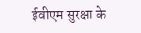ईवीएम सुरक्षा के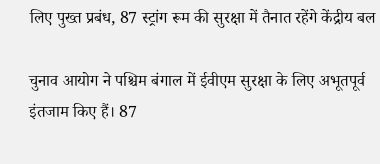लिए पुख्त प्रबंध, 87 स्ट्रांग रूम की सुरक्षा में तैनात रहेंगे केंद्रीय बल

चुनाव आयोग ने पश्चिम बंगाल में ईवीएम सुरक्षा के लिए अभूतपूर्व इंतजाम किए हैं। 87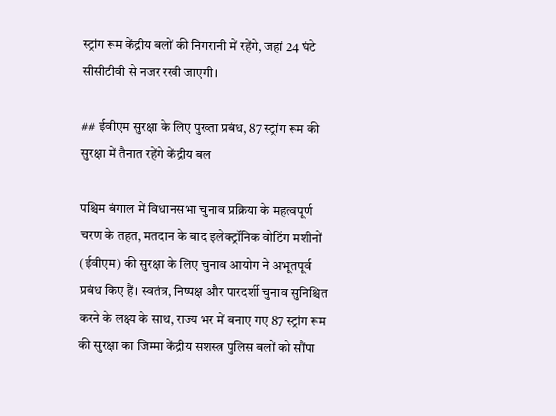स्ट्रांग रूम केंद्रीय बलों की निगरानी में रहेंगे, जहां 24 घंटे सीसीटीवी से नजर रखी जाएगी।

## ईवीएम सुरक्षा के लिए पुख्ता प्रबंध, 87 स्ट्रांग रूम की सुरक्षा में तैनात रहेंगे केंद्रीय बल

पश्चिम बंगाल में विधानसभा चुनाव प्रक्रिया के महत्वपूर्ण चरण के तहत, मतदान के बाद इलेक्ट्रॉनिक वोटिंग मशीनों (ईवीएम) की सुरक्षा के लिए चुनाव आयोग ने अभूतपूर्व प्रबंध किए हैं। स्वतंत्र, निष्पक्ष और पारदर्शी चुनाव सुनिश्चित करने के लक्ष्य के साथ, राज्य भर में बनाए गए 87 स्ट्रांग रूम की सुरक्षा का जिम्मा केंद्रीय सशस्त्र पुलिस बलों को सौंपा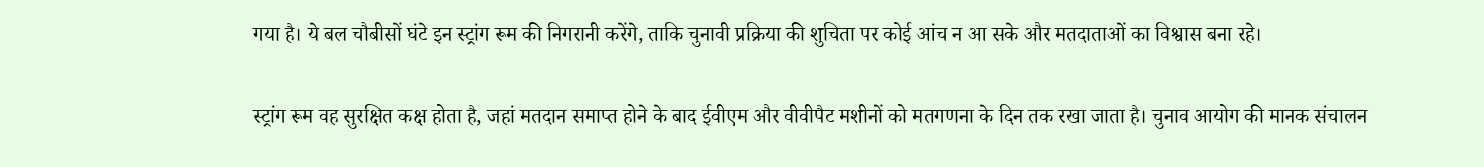गया है। ये बल चौबीसों घंटे इन स्ट्रांग रूम की निगरानी करेंगे, ताकि चुनावी प्रक्रिया की शुचिता पर कोई आंच न आ सके और मतदाताओं का विश्वास बना रहे।

स्ट्रांग रूम वह सुरक्षित कक्ष होता है, जहां मतदान समाप्त होने के बाद ईवीएम और वीवीपैट मशीनों को मतगणना के दिन तक रखा जाता है। चुनाव आयोग की मानक संचालन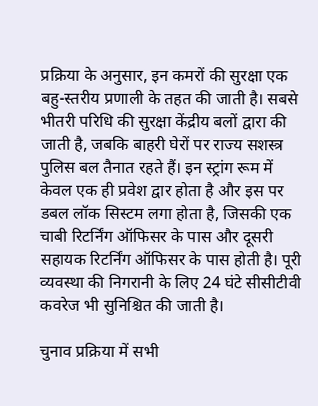प्रक्रिया के अनुसार, इन कमरों की सुरक्षा एक बहु-स्तरीय प्रणाली के तहत की जाती है। सबसे भीतरी परिधि की सुरक्षा केंद्रीय बलों द्वारा की जाती है, जबकि बाहरी घेरों पर राज्य सशस्त्र पुलिस बल तैनात रहते हैं। इन स्ट्रांग रूम में केवल एक ही प्रवेश द्वार होता है और इस पर डबल लॉक सिस्टम लगा होता है, जिसकी एक चाबी रिटर्निंग ऑफिसर के पास और दूसरी सहायक रिटर्निंग ऑफिसर के पास होती है। पूरी व्यवस्था की निगरानी के लिए 24 घंटे सीसीटीवी कवरेज भी सुनिश्चित की जाती है।

चुनाव प्रक्रिया में सभी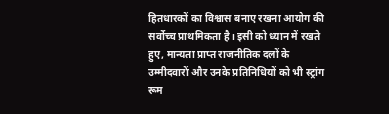हितधारकों का विश्वास बनाए रखना आयोग की सर्वोच्च प्राथमिकता है। इसी को ध्यान में रखते हुए, मान्यता प्राप्त राजनीतिक दलों के उम्मीदवारों और उनके प्रतिनिधियों को भी स्ट्रांग रूम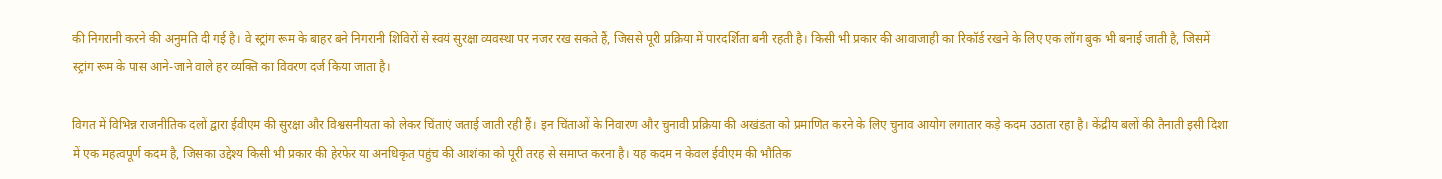की निगरानी करने की अनुमति दी गई है। वे स्ट्रांग रूम के बाहर बने निगरानी शिविरों से स्वयं सुरक्षा व्यवस्था पर नजर रख सकते हैं, जिससे पूरी प्रक्रिया में पारदर्शिता बनी रहती है। किसी भी प्रकार की आवाजाही का रिकॉर्ड रखने के लिए एक लॉग बुक भी बनाई जाती है, जिसमें स्ट्रांग रूम के पास आने-जाने वाले हर व्यक्ति का विवरण दर्ज किया जाता है।

विगत में विभिन्न राजनीतिक दलों द्वारा ईवीएम की सुरक्षा और विश्वसनीयता को लेकर चिंताएं जताई जाती रही हैं। इन चिंताओं के निवारण और चुनावी प्रक्रिया की अखंडता को प्रमाणित करने के लिए चुनाव आयोग लगातार कड़े कदम उठाता रहा है। केंद्रीय बलों की तैनाती इसी दिशा में एक महत्वपूर्ण कदम है, जिसका उद्देश्य किसी भी प्रकार की हेरफेर या अनधिकृत पहुंच की आशंका को पूरी तरह से समाप्त करना है। यह कदम न केवल ईवीएम की भौतिक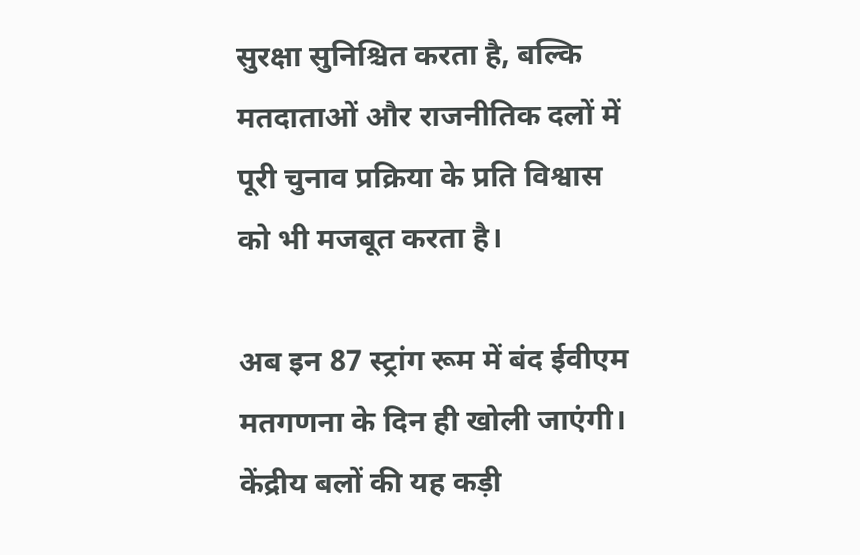सुरक्षा सुनिश्चित करता है, बल्कि मतदाताओं और राजनीतिक दलों में पूरी चुनाव प्रक्रिया के प्रति विश्वास को भी मजबूत करता है।

अब इन 87 स्ट्रांग रूम में बंद ईवीएम मतगणना के दिन ही खोली जाएंगी। केंद्रीय बलों की यह कड़ी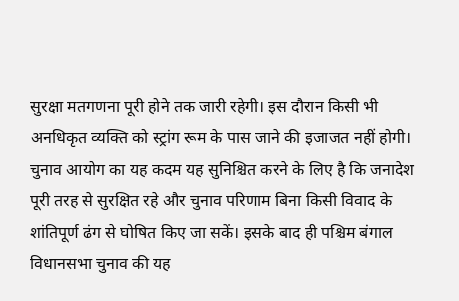सुरक्षा मतगणना पूरी होने तक जारी रहेगी। इस दौरान किसी भी अनधिकृत व्यक्ति को स्ट्रांग रूम के पास जाने की इजाजत नहीं होगी। चुनाव आयोग का यह कदम यह सुनिश्चित करने के लिए है कि जनादेश पूरी तरह से सुरक्षित रहे और चुनाव परिणाम बिना किसी विवाद के शांतिपूर्ण ढंग से घोषित किए जा सकें। इसके बाद ही पश्चिम बंगाल विधानसभा चुनाव की यह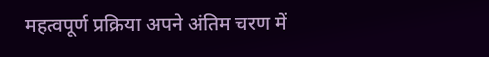महत्वपूर्ण प्रक्रिया अपने अंतिम चरण में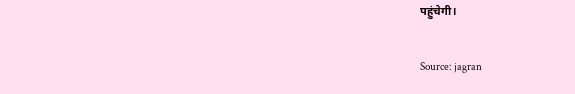पहुंचेगी।

Source: jagran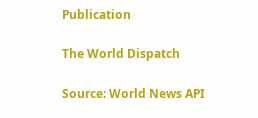Publication

The World Dispatch

Source: World News API